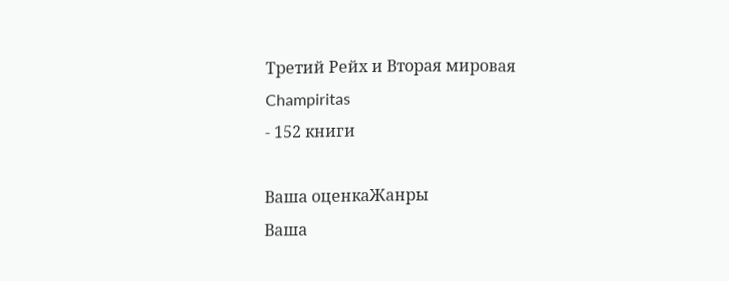Третий Рейх и Вторая мировая
Champiritas
- 152 книги

Ваша оценкаЖанры
Ваша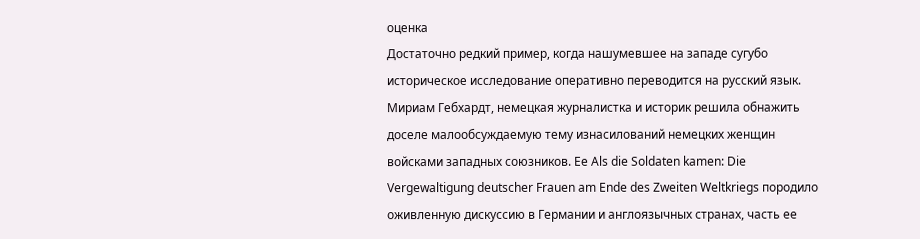оценка
Достаточно редкий пример, когда нашумевшее на западе сугубо историческое исследование оперативно переводится на русский язык. Мириам Гебхардт, немецкая журналистка и историк решила обнажить доселе малообсуждаемую тему изнасилований немецких женщин войсками западных союзников. Ее Als die Soldaten kamen: Die Vergewaltigung deutscher Frauen am Ende des Zweiten Weltkriegs породило оживленную дискуссию в Германии и англоязычных странах, часть ее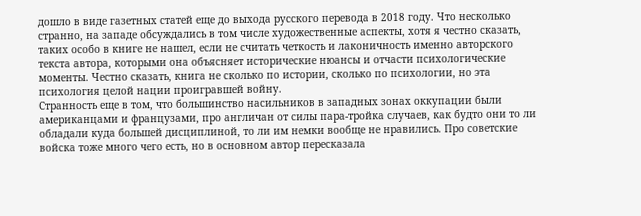дошло в виде газетных статей еще до выхода русского перевода в 2018 году. Что несколько странно, на западе обсуждались в том числе художественные аспекты, хотя я честно сказать, таких особо в книге не нашел, если не считать четкость и лаконичность именно авторского текста автора, которыми она объясняет исторические нюансы и отчасти психологические моменты. Честно сказать, книга не сколько по истории, сколько по психологии, но эта психология целой нации проигравшей войну.
Странность еще в том, что большинство насильников в западных зонах оккупации были американцами и французами, про англичан от силы пара-тройка случаев, как будто они то ли обладали куда большей дисциплиной, то ли им немки вообще не нравились. Про советские войска тоже много чего есть, но в основном автор пересказала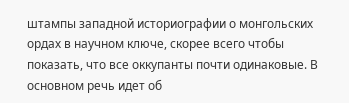штампы западной историографии о монгольских ордах в научном ключе, скорее всего чтобы показать, что все оккупанты почти одинаковые. В основном речь идет об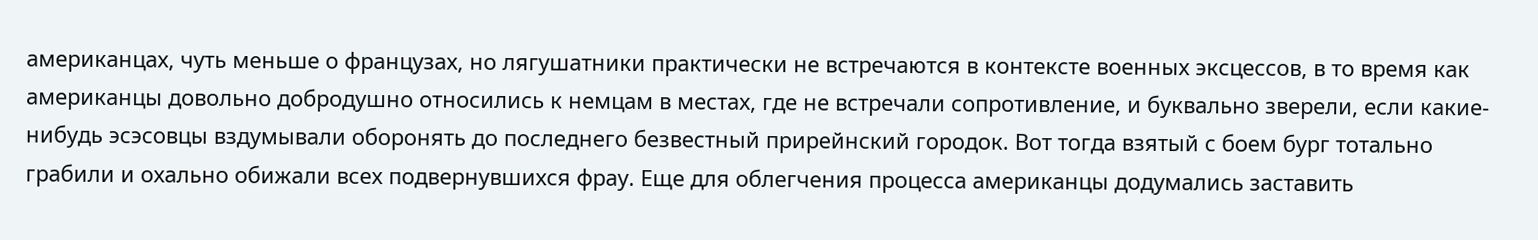американцах, чуть меньше о французах, но лягушатники практически не встречаются в контексте военных эксцессов, в то время как американцы довольно добродушно относились к немцам в местах, где не встречали сопротивление, и буквально зверели, если какие-нибудь эсэсовцы вздумывали оборонять до последнего безвестный прирейнский городок. Вот тогда взятый с боем бург тотально грабили и охально обижали всех подвернувшихся фрау. Еще для облегчения процесса американцы додумались заставить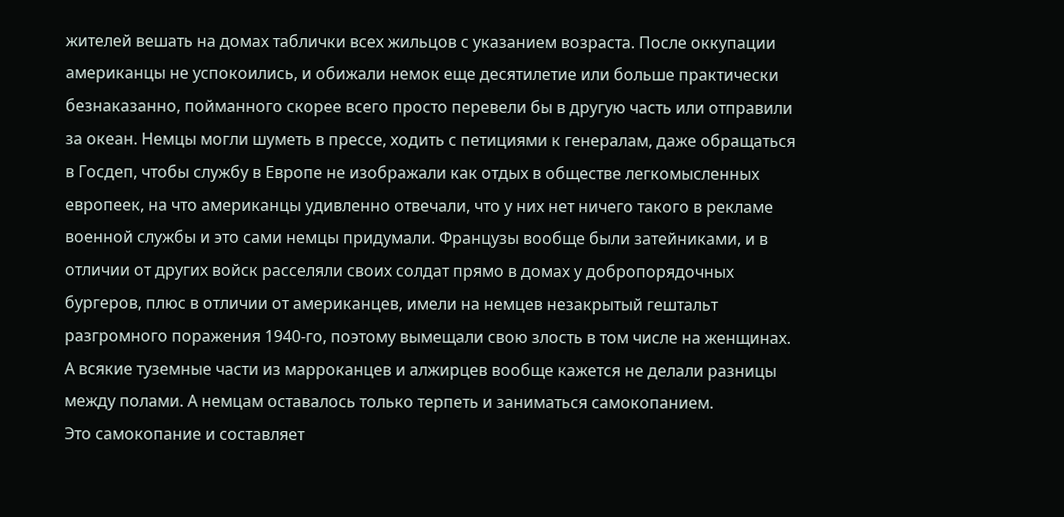жителей вешать на домах таблички всех жильцов с указанием возраста. После оккупации американцы не успокоились, и обижали немок еще десятилетие или больше практически безнаказанно, пойманного скорее всего просто перевели бы в другую часть или отправили за океан. Немцы могли шуметь в прессе, ходить с петициями к генералам, даже обращаться в Госдеп, чтобы службу в Европе не изображали как отдых в обществе легкомысленных европеек, на что американцы удивленно отвечали, что у них нет ничего такого в рекламе военной службы и это сами немцы придумали. Французы вообще были затейниками, и в отличии от других войск расселяли своих солдат прямо в домах у добропорядочных бургеров, плюс в отличии от американцев, имели на немцев незакрытый гештальт разгромного поражения 1940-го, поэтому вымещали свою злость в том числе на женщинах. А всякие туземные части из марроканцев и алжирцев вообще кажется не делали разницы между полами. А немцам оставалось только терпеть и заниматься самокопанием.
Это самокопание и составляет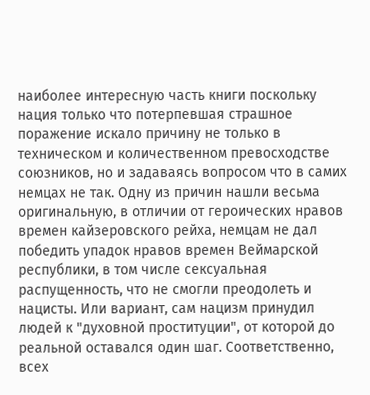наиболее интересную часть книги поскольку нация только что потерпевшая страшное поражение искало причину не только в техническом и количественном превосходстве союзников, но и задаваясь вопросом что в самих немцах не так. Одну из причин нашли весьма оригинальную, в отличии от героических нравов времен кайзеровского рейха, немцам не дал победить упадок нравов времен Веймарской республики, в том числе сексуальная распущенность, что не смогли преодолеть и нацисты. Или вариант, сам нацизм принудил людей к "духовной проституции", от которой до реальной оставался один шаг. Соответственно, всех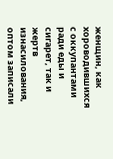женщин, как хороводившихся с оккупантами ради еды и сигарет, так и жертв изнасилования, оптом записали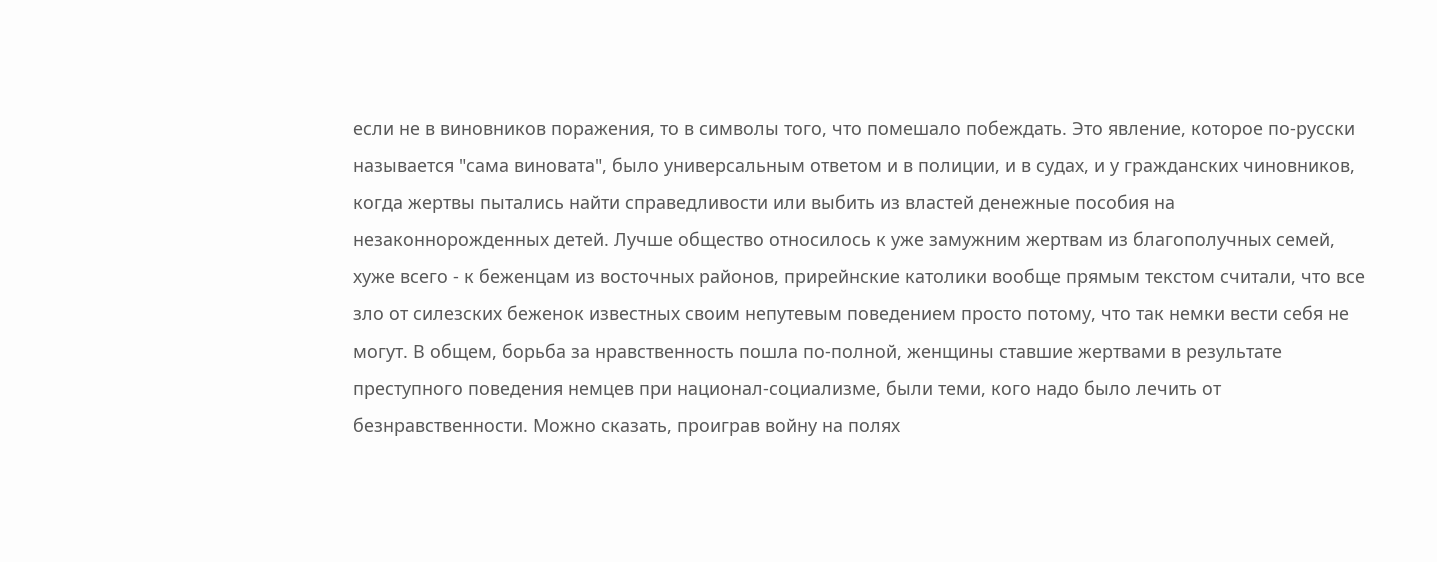если не в виновников поражения, то в символы того, что помешало побеждать. Это явление, которое по-русски называется "сама виновата", было универсальным ответом и в полиции, и в судах, и у гражданских чиновников, когда жертвы пытались найти справедливости или выбить из властей денежные пособия на незаконнорожденных детей. Лучше общество относилось к уже замужним жертвам из благополучных семей, хуже всего - к беженцам из восточных районов, прирейнские католики вообще прямым текстом считали, что все зло от силезских беженок известных своим непутевым поведением просто потому, что так немки вести себя не могут. В общем, борьба за нравственность пошла по-полной, женщины ставшие жертвами в результате преступного поведения немцев при национал-социализме, были теми, кого надо было лечить от безнравственности. Можно сказать, проиграв войну на полях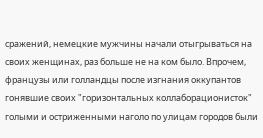сражений, немецкие мужчины начали отыгрываться на своих женщинах, раз больше не на ком было. Впрочем, французы или голландцы после изгнания оккупантов гонявшие своих "горизонтальных коллаборационисток" голыми и остриженными наголо по улицам городов были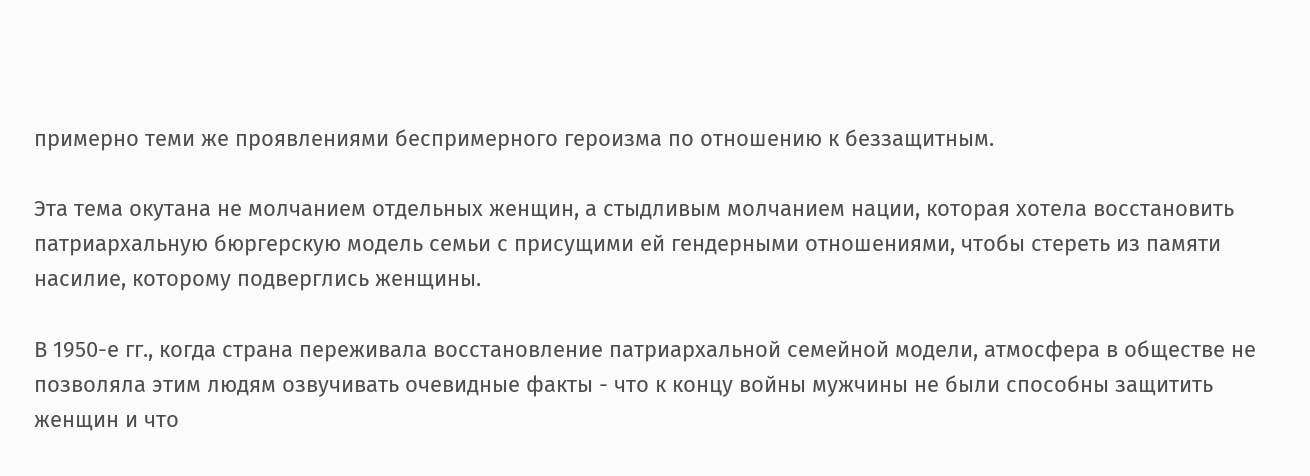примерно теми же проявлениями беспримерного героизма по отношению к беззащитным.

Эта тема окутана не молчанием отдельных женщин, а стыдливым молчанием нации, которая хотела восстановить патриархальную бюргерскую модель семьи с присущими ей гендерными отношениями, чтобы стереть из памяти насилие, которому подверглись женщины.

В 1950-е гг., когда страна переживала восстановление патриархальной семейной модели, атмосфера в обществе не позволяла этим людям озвучивать очевидные факты - что к концу войны мужчины не были способны защитить женщин и что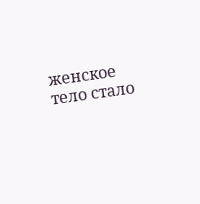женское тело стало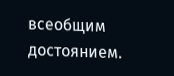всеобщим достоянием.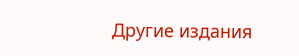Другие издания